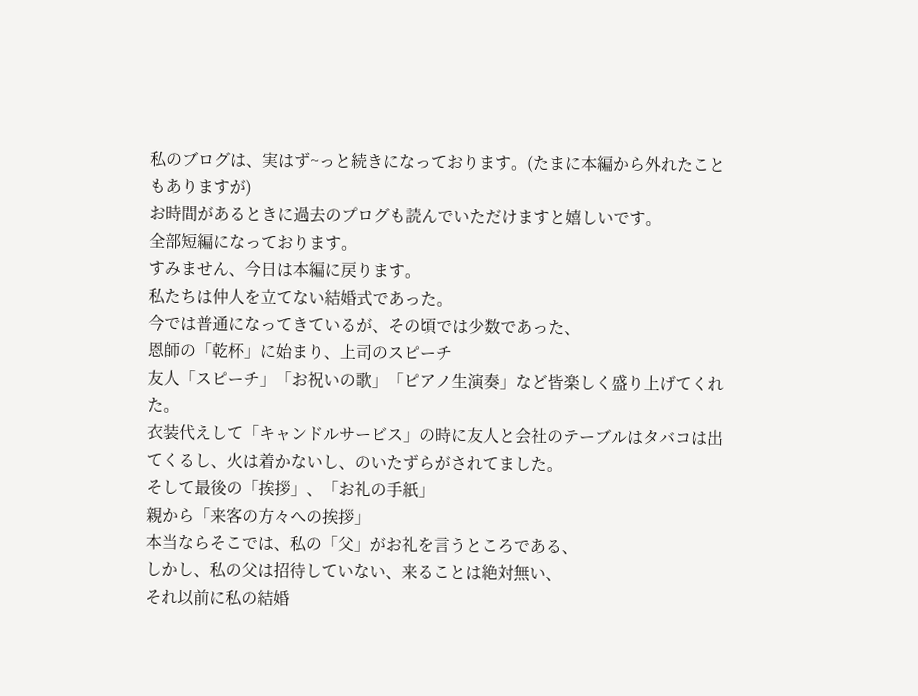私のブログは、実はず~っと続きになっております。(たまに本編から外れたこともありますが)
お時間があるときに過去のプログも読んでいただけますと嬉しいです。
全部短編になっております。
すみません、今日は本編に戻ります。
私たちは仲人を立てない結婚式であった。
今では普通になってきているが、その頃では少数であった、
恩師の「乾杯」に始まり、上司のスピーチ
友人「スピーチ」「お祝いの歌」「ピアノ生演奏」など皆楽しく盛り上げてくれた。
衣装代えして「キャンドルサービス」の時に友人と会社のテーブルはタバコは出てくるし、火は着かないし、のいたずらがされてました。
そして最後の「挨拶」、「お礼の手紙」
親から「来客の方々への挨拶」
本当ならそこでは、私の「父」がお礼を言うところである、
しかし、私の父は招待していない、来ることは絶対無い、
それ以前に私の結婚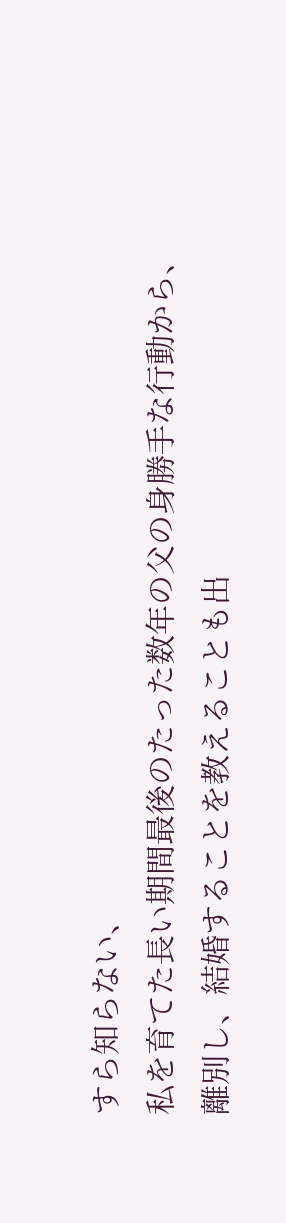すら知らない、
私を育てた長い期間最後のたった数年の父の身勝手な行動から、
離別し、結婚することを教えることも出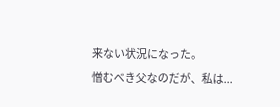来ない状況になった。
憎むべき父なのだが、私は...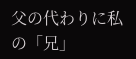父の代わりに私の「兄」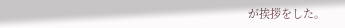が挨拶をした。